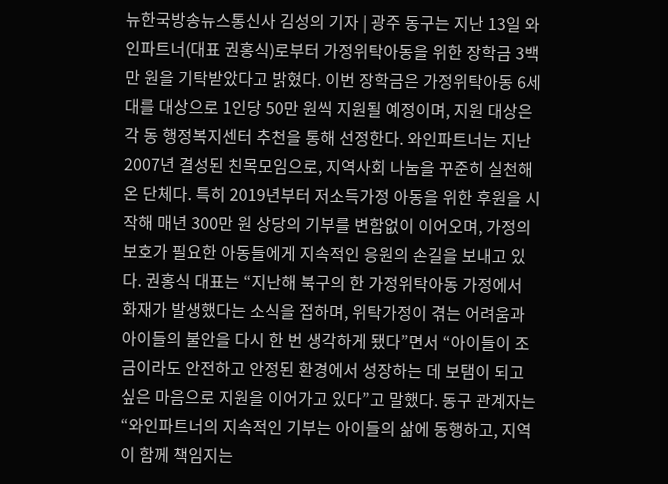뉴한국방송뉴스통신사 김성의 기자 | 광주 동구는 지난 13일 와인파트너(대표 권홍식)로부터 가정위탁아동을 위한 장학금 3백만 원을 기탁받았다고 밝혔다. 이번 장학금은 가정위탁아동 6세대를 대상으로 1인당 50만 원씩 지원될 예정이며, 지원 대상은 각 동 행정복지센터 추천을 통해 선정한다. 와인파트너는 지난 2007년 결성된 친목모임으로, 지역사회 나눔을 꾸준히 실천해 온 단체다. 특히 2019년부터 저소득가정 아동을 위한 후원을 시작해 매년 300만 원 상당의 기부를 변함없이 이어오며, 가정의 보호가 필요한 아동들에게 지속적인 응원의 손길을 보내고 있다. 권홍식 대표는 “지난해 북구의 한 가정위탁아동 가정에서 화재가 발생했다는 소식을 접하며, 위탁가정이 겪는 어려움과 아이들의 불안을 다시 한 번 생각하게 됐다”면서 “아이들이 조금이라도 안전하고 안정된 환경에서 성장하는 데 보탬이 되고 싶은 마음으로 지원을 이어가고 있다”고 말했다. 동구 관계자는 “와인파트너의 지속적인 기부는 아이들의 삶에 동행하고, 지역이 함께 책임지는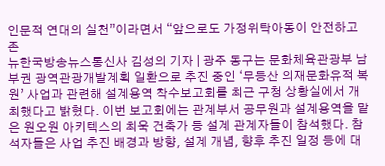인문적 연대의 실천”이라면서 “앞으로도 가정위탁아동이 안전하고 존
뉴한국방송뉴스통신사 김성의 기자 | 광주 동구는 문화체육관광부 남부권 광역관광개발계획 일환으로 추진 중인 ‘무등산 의재문화유적 복원’ 사업과 관련해 설계용역 착수보고회를 최근 구청 상황실에서 개최했다고 밝혔다. 이번 보고회에는 관계부서 공무원과 설계용역을 맡은 원오원 아키텍스의 최욱 건축가 등 설계 관계자들이 참석했다. 참석자들은 사업 추진 배경과 방향, 설계 개념, 향후 추진 일정 등에 대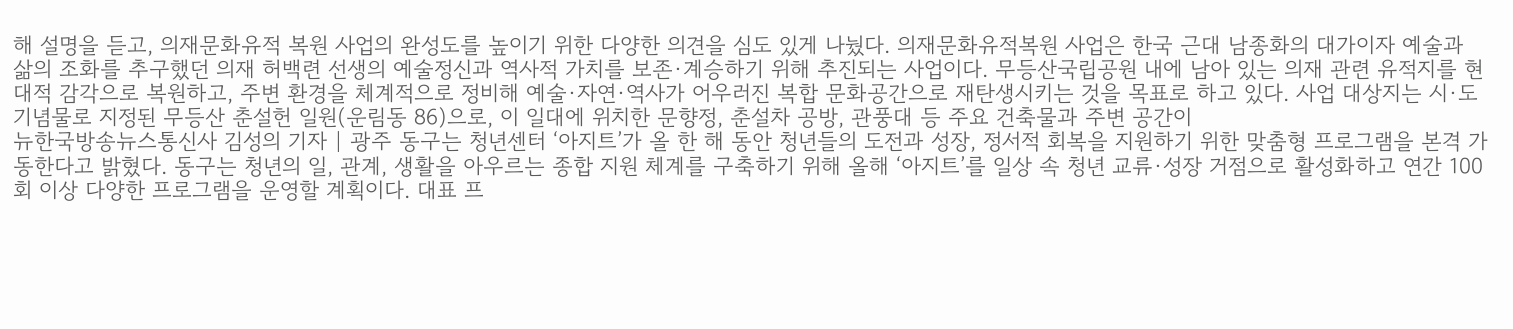해 설명을 듣고, 의재문화유적 복원 사업의 완성도를 높이기 위한 다양한 의견을 심도 있게 나눴다. 의재문화유적복원 사업은 한국 근대 남종화의 대가이자 예술과 삶의 조화를 추구했던 의재 허백련 선생의 예술정신과 역사적 가치를 보존·계승하기 위해 추진되는 사업이다. 무등산국립공원 내에 남아 있는 의재 관련 유적지를 현대적 감각으로 복원하고, 주변 환경을 체계적으로 정비해 예술·자연·역사가 어우러진 복합 문화공간으로 재탄생시키는 것을 목표로 하고 있다. 사업 대상지는 시·도 기념물로 지정된 무등산 춘설헌 일원(운림동 86)으로, 이 일대에 위치한 문향정, 춘설차 공방, 관풍대 등 주요 건축물과 주변 공간이
뉴한국방송뉴스통신사 김성의 기자 | 광주 동구는 청년센터 ‘아지트’가 올 한 해 동안 청년들의 도전과 성장, 정서적 회복을 지원하기 위한 맞춤형 프로그램을 본격 가동한다고 밝혔다. 동구는 청년의 일, 관계, 생활을 아우르는 종합 지원 체계를 구축하기 위해 올해 ‘아지트’를 일상 속 청년 교류·성장 거점으로 활성화하고 연간 100회 이상 다양한 프로그램을 운영할 계획이다. 대표 프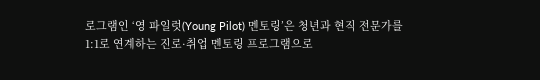로그램인 ‘영 파일럿(Young Pilot) 멘토링’은 청년과 현직 전문가를 1:1로 연계하는 진로·취업 멘토링 프로그램으로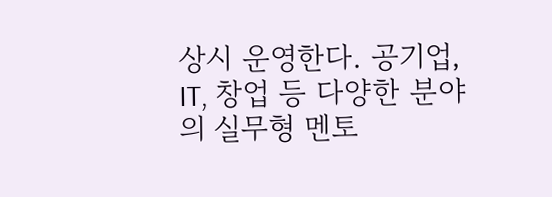상시 운영한다. 공기업, IT, 창업 등 다양한 분야의 실무형 멘토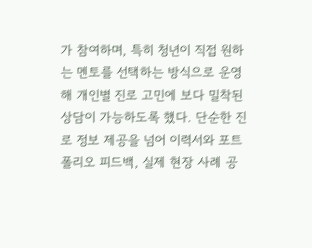가 참여하며, 특히 청년이 직접 원하는 멘토를 선택하는 방식으로 운영해 개인별 진로 고민에 보다 밀착된 상담이 가능하도록 했다. 단순한 진로 정보 제공을 넘어 이력서와 포트폴리오 피드백, 실제 현장 사례 공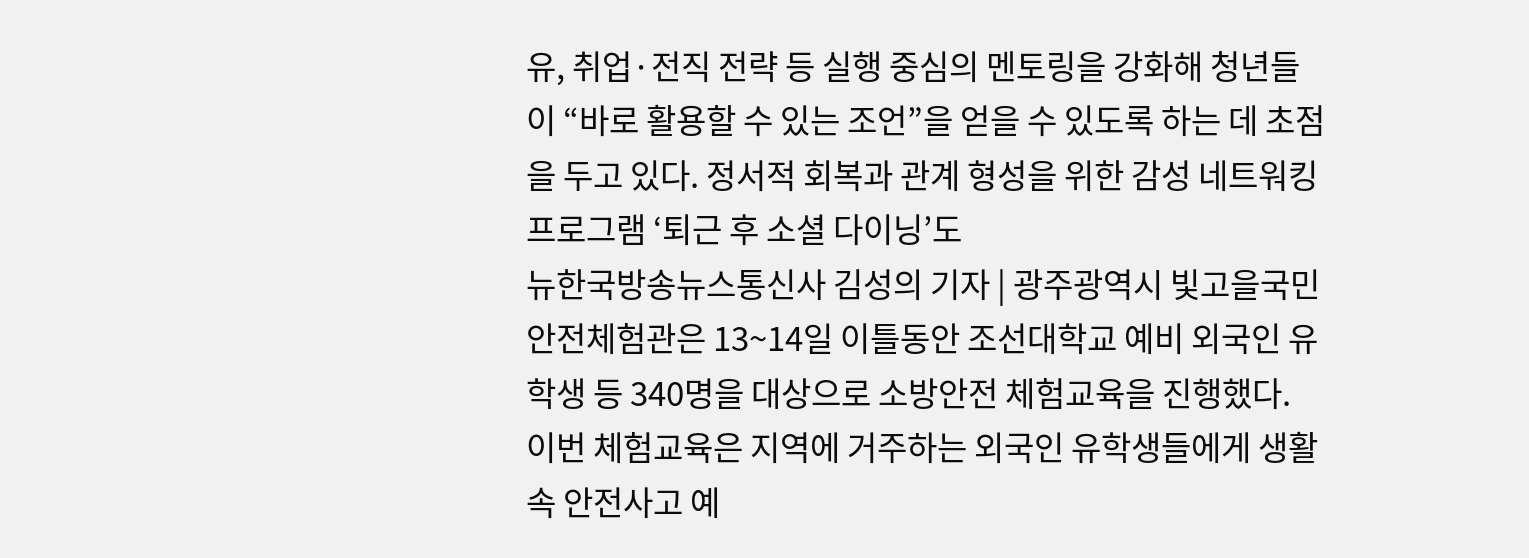유, 취업·전직 전략 등 실행 중심의 멘토링을 강화해 청년들이 “바로 활용할 수 있는 조언”을 얻을 수 있도록 하는 데 초점을 두고 있다. 정서적 회복과 관계 형성을 위한 감성 네트워킹 프로그램 ‘퇴근 후 소셜 다이닝’도
뉴한국방송뉴스통신사 김성의 기자 | 광주광역시 빛고을국민안전체험관은 13~14일 이틀동안 조선대학교 예비 외국인 유학생 등 340명을 대상으로 소방안전 체험교육을 진행했다. 이번 체험교육은 지역에 거주하는 외국인 유학생들에게 생활 속 안전사고 예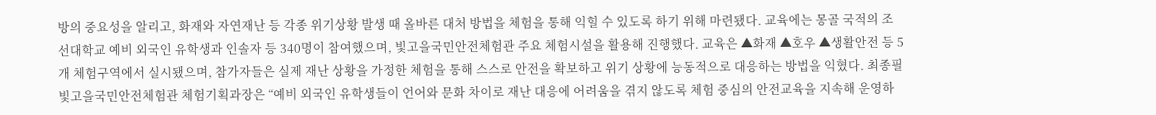방의 중요성을 알리고, 화재와 자연재난 등 각종 위기상황 발생 때 올바른 대처 방법을 체험을 통해 익힐 수 있도록 하기 위해 마련됐다. 교육에는 몽골 국적의 조선대학교 예비 외국인 유학생과 인솔자 등 340명이 참여했으며, 빛고을국민안전체험관 주요 체험시설을 활용해 진행했다. 교육은 ▲화재 ▲호우 ▲생활안전 등 5개 체험구역에서 실시됐으며, 참가자들은 실제 재난 상황을 가정한 체험을 통해 스스로 안전을 확보하고 위기 상황에 능동적으로 대응하는 방법을 익혔다. 최종필 빛고을국민안전체험관 체험기획과장은 “예비 외국인 유학생들이 언어와 문화 차이로 재난 대응에 어려움을 겪지 않도록 체험 중심의 안전교육을 지속해 운영하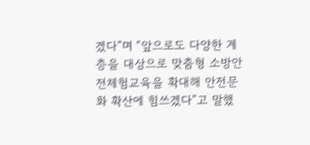겠다”며 “앞으로도 다양한 계층을 대상으로 맞춤형 소방안전체험교육을 확대해 안전문화 확산에 힘쓰겠다”고 말했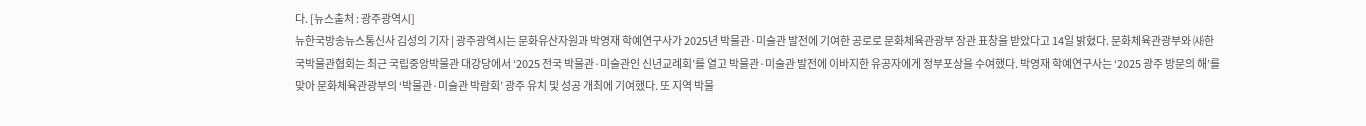다. [뉴스출처 : 광주광역시]
뉴한국방송뉴스통신사 김성의 기자 | 광주광역시는 문화유산자원과 박영재 학예연구사가 2025년 박물관·미술관 발전에 기여한 공로로 문화체육관광부 장관 표창을 받았다고 14일 밝혔다. 문화체육관광부와 ㈔한국박물관협회는 최근 국립중앙박물관 대강당에서 ‘2025 전국 박물관·미술관인 신년교례회’를 열고 박물관·미술관 발전에 이바지한 유공자에게 정부포상을 수여했다. 박영재 학예연구사는 ‘2025 광주 방문의 해’를 맞아 문화체육관광부의 ‘박물관·미술관 박람회’ 광주 유치 및 성공 개최에 기여했다. 또 지역 박물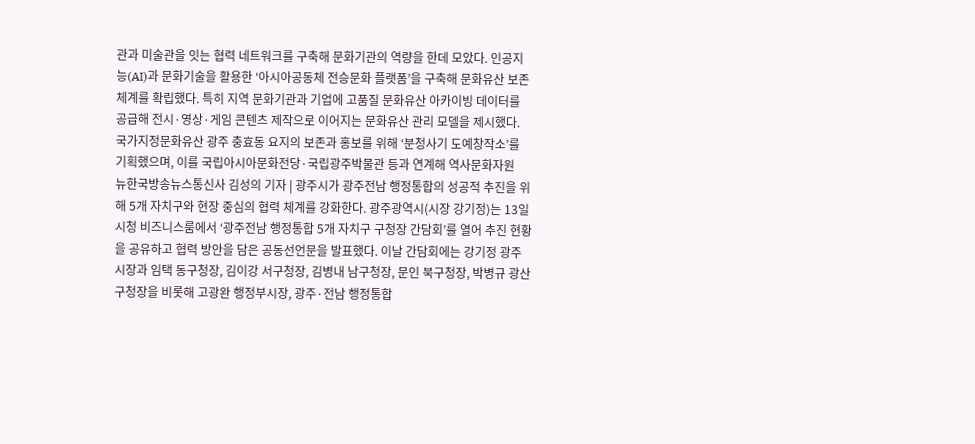관과 미술관을 잇는 협력 네트워크를 구축해 문화기관의 역량을 한데 모았다. 인공지능(AI)과 문화기술을 활용한 ‘아시아공동체 전승문화 플랫폼’을 구축해 문화유산 보존 체계를 확립했다. 특히 지역 문화기관과 기업에 고품질 문화유산 아카이빙 데이터를 공급해 전시·영상·게임 콘텐츠 제작으로 이어지는 문화유산 관리 모델을 제시했다. 국가지정문화유산 광주 충효동 요지의 보존과 홍보를 위해 ‘분청사기 도예창작소’를 기획했으며, 이를 국립아시아문화전당·국립광주박물관 등과 연계해 역사문화자원
뉴한국방송뉴스통신사 김성의 기자 | 광주시가 광주전남 행정통합의 성공적 추진을 위해 5개 자치구와 현장 중심의 협력 체계를 강화한다. 광주광역시(시장 강기정)는 13일 시청 비즈니스룸에서 ‘광주전남 행정통합 5개 자치구 구청장 간담회’를 열어 추진 현황을 공유하고 협력 방안을 담은 공동선언문을 발표했다. 이날 간담회에는 강기정 광주시장과 임택 동구청장, 김이강 서구청장, 김병내 남구청장, 문인 북구청장, 박병규 광산구청장을 비롯해 고광완 행정부시장, 광주·전남 행정통합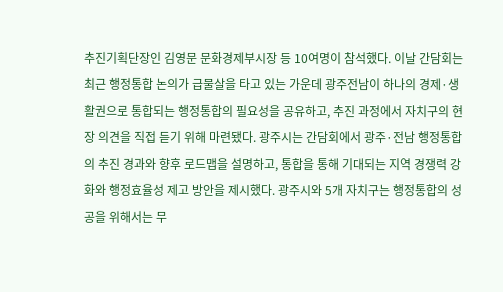추진기획단장인 김영문 문화경제부시장 등 10여명이 참석했다. 이날 간담회는 최근 행정통합 논의가 급물살을 타고 있는 가운데 광주전남이 하나의 경제·생활권으로 통합되는 행정통합의 필요성을 공유하고, 추진 과정에서 자치구의 현장 의견을 직접 듣기 위해 마련됐다. 광주시는 간담회에서 광주·전남 행정통합의 추진 경과와 향후 로드맵을 설명하고, 통합을 통해 기대되는 지역 경쟁력 강화와 행정효율성 제고 방안을 제시했다. 광주시와 5개 자치구는 행정통합의 성공을 위해서는 무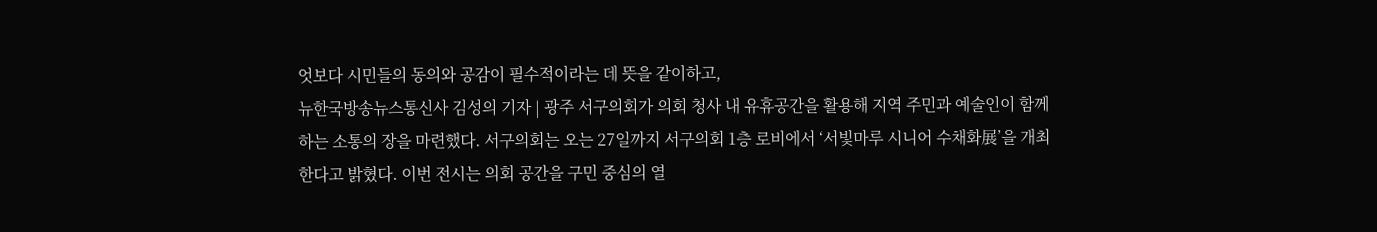엇보다 시민들의 동의와 공감이 필수적이라는 데 뜻을 같이하고,
뉴한국방송뉴스통신사 김성의 기자 | 광주 서구의회가 의회 청사 내 유휴공간을 활용해 지역 주민과 예술인이 함께하는 소통의 장을 마련했다. 서구의회는 오는 27일까지 서구의회 1층 로비에서 ‘서빛마루 시니어 수채화展’을 개최한다고 밝혔다. 이번 전시는 의회 공간을 구민 중심의 열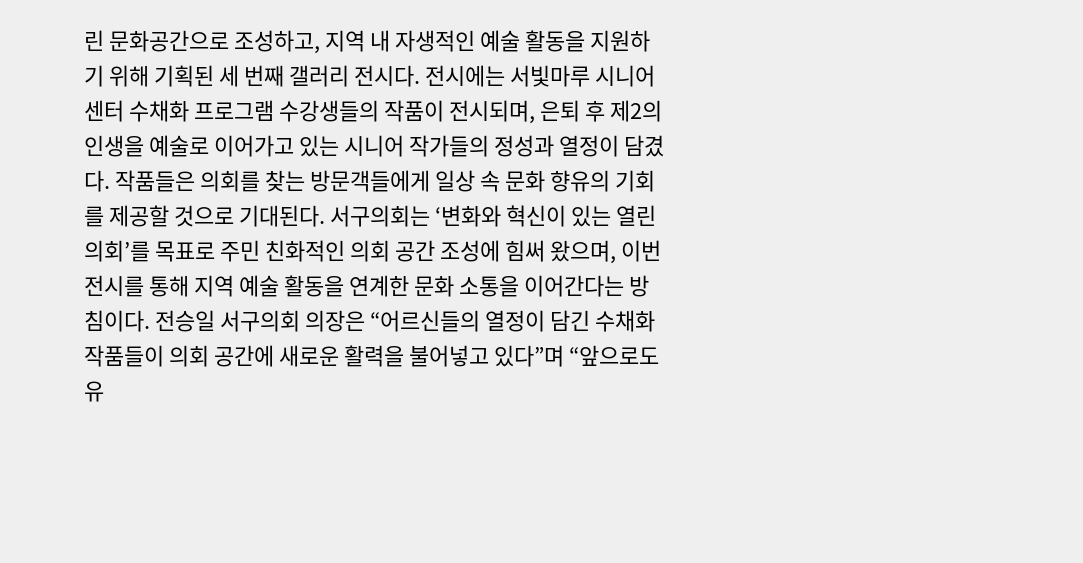린 문화공간으로 조성하고, 지역 내 자생적인 예술 활동을 지원하기 위해 기획된 세 번째 갤러리 전시다. 전시에는 서빛마루 시니어센터 수채화 프로그램 수강생들의 작품이 전시되며, 은퇴 후 제2의 인생을 예술로 이어가고 있는 시니어 작가들의 정성과 열정이 담겼다. 작품들은 의회를 찾는 방문객들에게 일상 속 문화 향유의 기회를 제공할 것으로 기대된다. 서구의회는 ‘변화와 혁신이 있는 열린 의회’를 목표로 주민 친화적인 의회 공간 조성에 힘써 왔으며, 이번 전시를 통해 지역 예술 활동을 연계한 문화 소통을 이어간다는 방침이다. 전승일 서구의회 의장은 “어르신들의 열정이 담긴 수채화 작품들이 의회 공간에 새로운 활력을 불어넣고 있다”며 “앞으로도 유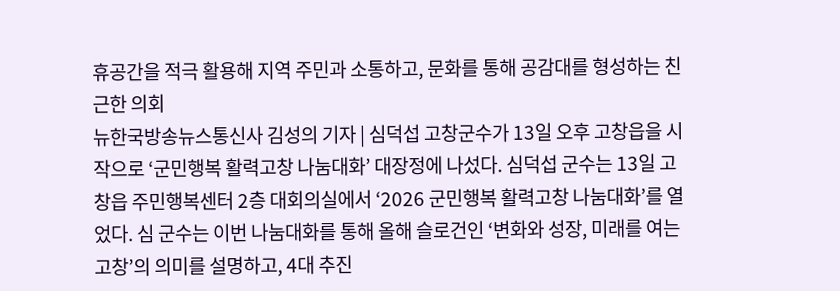휴공간을 적극 활용해 지역 주민과 소통하고, 문화를 통해 공감대를 형성하는 친근한 의회
뉴한국방송뉴스통신사 김성의 기자 | 심덕섭 고창군수가 13일 오후 고창읍을 시작으로 ‘군민행복 활력고창 나눔대화’ 대장정에 나섰다. 심덕섭 군수는 13일 고창읍 주민행복센터 2층 대회의실에서 ‘2026 군민행복 활력고창 나눔대화’를 열었다. 심 군수는 이번 나눔대화를 통해 올해 슬로건인 ‘변화와 성장, 미래를 여는 고창’의 의미를 설명하고, 4대 추진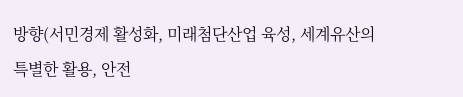방향(서민경제 활성화, 미래첨단산업 육성, 세계유산의 특별한 활용, 안전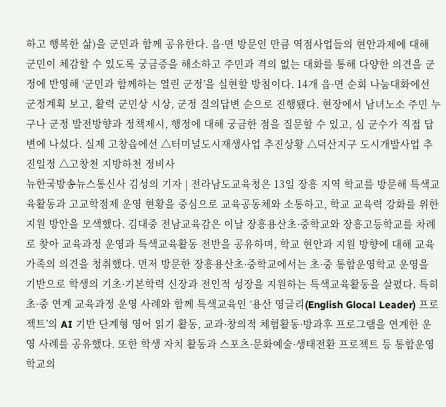하고 행복한 삶)을 군민과 함께 공유한다. 읍·면 방문인 만큼 역점사업들의 현안과제에 대해 군민이 체감할 수 있도록 궁금증을 해소하고 주민과 격의 없는 대화를 통해 다양한 의견을 군정에 반영해 ‘군민과 함께하는 열린 군정’을 실현할 방침이다. 14개 읍·면 순회 나눔대화에선 군정계획 보고, 활력 군민상 시상, 군정 질의답변 순으로 진행됐다. 현장에서 남녀노소 주민 누구나 군정 발전방향과 정책제시, 행정에 대해 궁금한 점을 질문할 수 있고, 심 군수가 직접 답변에 나섰다. 실제 고창읍에선 △터미널도시재생사업 추진상황 △덕산지구 도시개발사업 추진일정 △고창천 지방하천 정비사
뉴한국방송뉴스통신사 김성의 기자 | 전라남도교육청은 13일 장흥 지역 학교를 방문해 특색교육활동과 고교학점제 운영 현황을 중심으로 교육공동체와 소통하고, 학교 교육력 강화를 위한 지원 방안을 모색했다. 김대중 전남교육감은 이날 장흥용산초·중학교와 장흥고등학교를 차례로 찾아 교육과정 운영과 특색교육활동 전반을 공유하며, 학교 현안과 지원 방향에 대해 교육가족의 의견을 청취했다. 먼저 방문한 장흥용산초·중학교에서는 초·중 통합운영학교 운영을 기반으로 학생의 기초·기본학력 신장과 전인적 성장을 지원하는 특색교육활동을 살폈다. 특히 초·중 연계 교육과정 운영 사례와 함께 특색교육인 ‘용산 영글리(English Glocal Leader) 프로젝트’의 AI 기반 단계형 영어 읽기 활동, 교과·창의적 체험활동·방과후 프로그램을 연계한 운영 사례를 공유했다. 또한 학생 자치 활동과 스포츠·문화예술·생태전환 프로젝트 등 통합운영학교의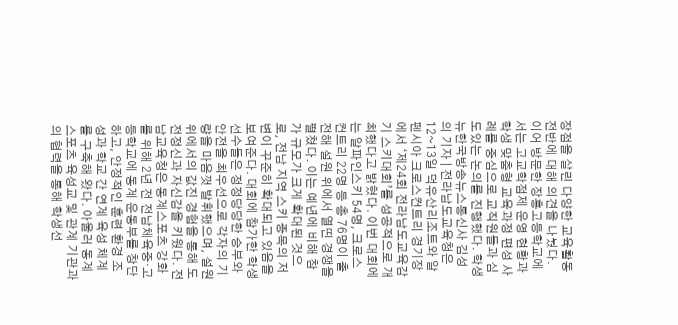장점을 살린 다양한 교육활동 전반에 대해 의견을 나눴다. 이어 방문한 장흥고등학교에서는 고교학점제 운영 현황과 학생 맞춤형 교육과정 편성 사례를 중심으로 교직원들과 심도있는 논의를 진행했다. 학생
뉴한국방송뉴스통신사 김성의 기자 | 전라남도교육청은 12~13일 덕유산리조트와 알펜시아 크로스컨트리 경기장에서 ‘제24회 전라남도교육감기 스키대회’를 성공적으로 개최했다고 밝혔다. 이번 대회에는 알파인스키 54명, 크로스컨트리 22명 등 총 76명이 출전해 설원 위에서 열띤 경쟁을 펼쳤다. 이는 예년에 비해 참가 규모가 크게 확대된 것으로, 전남 지역 스키 종목의 저변이 꾸준히 확대되고 있음을 보여준다. 대회에 참가한 학생선수들은 정정당당한 승부와 안전을 최우선으로 각자의 기량을 마음껏 발휘했으며, 설원 위에서의 값진 경험을 통해 도전정신과 자신감을 키웠다. 전남교육청은 동계스포츠 강화를 위해 2년 전 전남체육중·고등학교에 동계 운동부를 창단하고, 안정적인 훈련 환경 조성과 학교 간 연계 육성 체계를 구축해 왔다. 아울러 동계스포츠 육성교 및 관계 기관과의 협력을 통해 학생선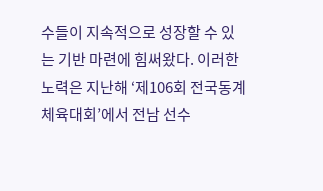수들이 지속적으로 성장할 수 있는 기반 마련에 힘써왔다. 이러한 노력은 지난해 ‘제106회 전국동계체육대회’에서 전남 선수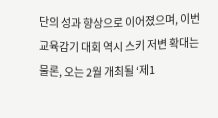단의 성과 향상으로 이어졌으며, 이번 교육감기 대회 역시 스키 저변 확대는 물론, 오는 2월 개최될 ‘제1